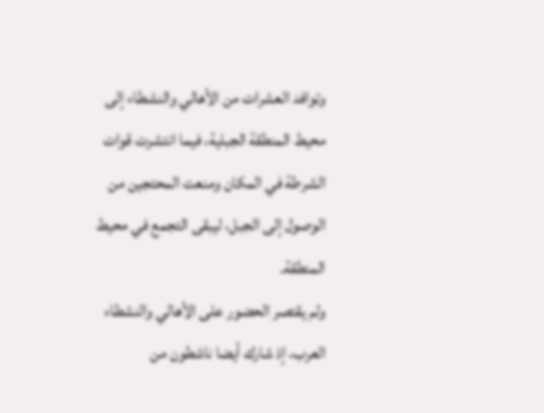وتوافد العشرات من الأهالي والنشطاء إلى محيط المنطقة الجبلية، فيما انتشرت قوات الشرطة في المكان ومنعت المحتجين من الوصول إلى الجبل، ليبقى التجمع في محيط المنطقة.
ولم يقتصر الحضور على الأهالي والنشطاء العرب، إذ شارك أيضا ناشطون من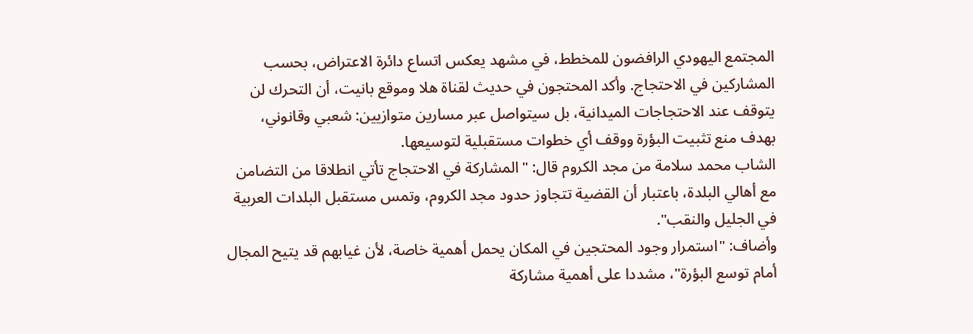المجتمع اليهودي الرافضون للمخطط، في مشهد يعكس اتساع دائرة الاعتراض، بحسب المشاركين في الاحتجاج. وأكد المحتجون في حديث لقناة هلا وموقع بانيت، أن التحرك لن يتوقف عند الاحتجاجات الميدانية، بل سيتواصل عبر مسارين متوازيين: شعبي وقانوني، بهدف منع تثبيت البؤرة ووقف أي خطوات مستقبلية لتوسيعها.
الشاب محمد سلامة من مجد الكروم قال: "المشاركة في الاحتجاج تأتي انطلاقا من التضامن مع أهالي البلدة، باعتبار أن القضية تتجاوز حدود مجد الكروم، وتمس مستقبل البلدات العربية في الجليل والنقب".
وأضاف: "استمرار وجود المحتجين في المكان يحمل أهمية خاصة، لأن غيابهم قد يتيح المجال أمام توسع البؤرة"، مشددا على أهمية مشاركة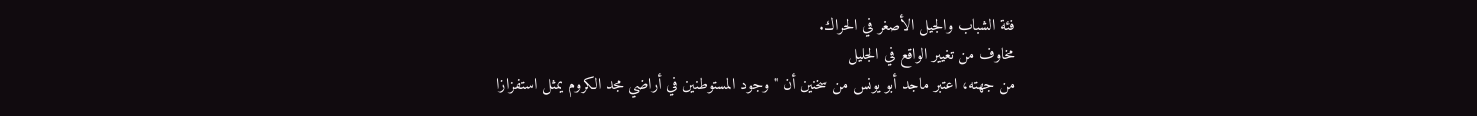فئة الشباب والجيل الأصغر في الحراك.
مخاوف من تغيير الواقع في الجليل
من جهته، اعتبر ماجد أبو يونس من سخنين أن "وجود المستوطنين في أراضي مجد الكروم يمثل استفزازا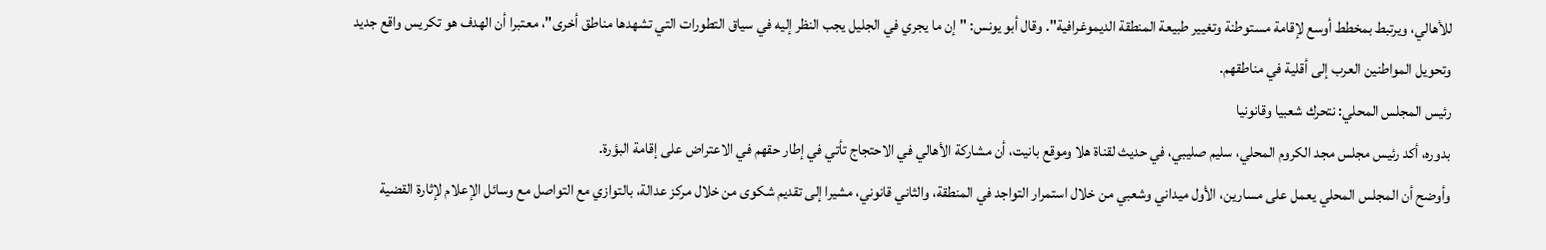للأهالي، ويرتبط بمخطط أوسع لإقامة مستوطنة وتغيير طبيعة المنطقة الديموغرافية". وقال أبو يونس: "إن ما يجري في الجليل يجب النظر إليه في سياق التطورات التي تشهدها مناطق أخرى"، معتبرا أن الهدف هو تكريس واقع جديد وتحويل المواطنين العرب إلى أقلية في مناطقهم.
رئيس المجلس المحلي: نتحرك شعبيا وقانونيا
بدوره، أكد رئيس مجلس مجد الكروم المحلي، سليم صليبي، في حديث لقناة هلا وموقع بانيت، أن مشاركة الأهالي في الاحتجاج تأتي في إطار حقهم في الاعتراض على إقامة البؤرة.
وأوضح أن المجلس المحلي يعمل على مسارين، الأول ميداني وشعبي من خلال استمرار التواجد في المنطقة، والثاني قانوني، مشيرا إلى تقديم شكوى من خلال مركز عدالة، بالتوازي مع التواصل مع وسائل الإعلام لإثارة القضية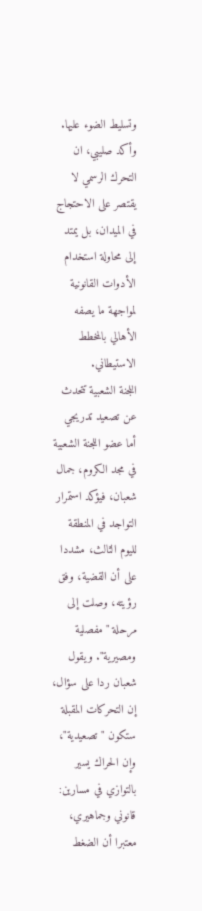وتسليط الضوء عليها.
وأكد صليبي، ان التحرك الرسمي لا يقتصر على الاحتجاج في الميدان، بل يمتد إلى محاولة استخدام الأدوات القانونية لمواجهة ما يصفه الأهالي بالمخطط الاستيطاني.
اللجنة الشعبية تتحدث عن تصعيد تدريجي
أما عضو اللجنة الشعبية في مجد الكروم، جمال شعبان، فيؤكد استمرار التواجد في المنطقة لليوم الثالث، مشددا على أن القضية، وفق رؤيته، وصلت إلى مرحلة "مفصلية ومصيرية". ويقول شعبان ردا على سؤال، إن التحركات المقبلة ستكون "تصعيدية"، وإن الحراك يسير بالتوازي في مسارين: قانوني وجماهيري، معتبرا أن الضغط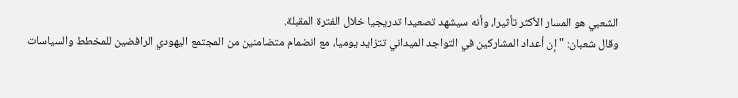الشعبي هو المسار الأكثر تأثيرا، وأنه سيشهد تصعيدا تدريجيا خلال الفترة المقبلة.
وقال شعبان: " إن أعداد المشاركين في التواجد الميداني تتزايد يوميا، مع انضمام متضامنين من المجتمع اليهودي الرافضين للمخطط والسياسات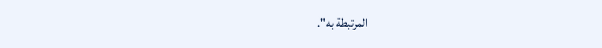المرتبطة به".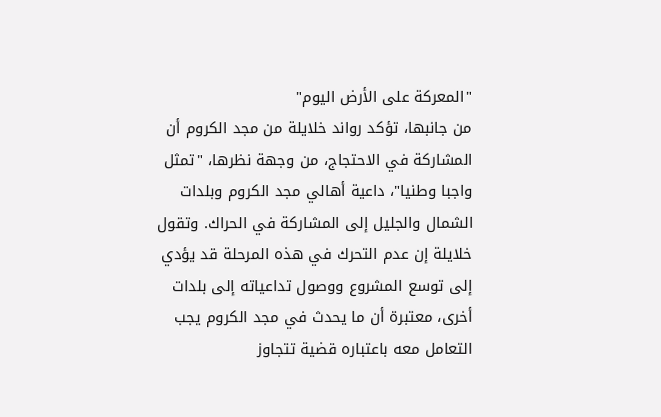"المعركة على الأرض اليوم"
من جانبها، تؤكد رواند خلايلة من مجد الكروم أن المشاركة في الاحتجاج، من وجهة نظرها، "تمثل واجبا وطنيا"، داعية أهالي مجد الكروم وبلدات الشمال والجليل إلى المشاركة في الحراك. وتقول خلايلة إن عدم التحرك في هذه المرحلة قد يؤدي إلى توسع المشروع ووصول تداعياته إلى بلدات أخرى، معتبرة أن ما يحدث في مجد الكروم يجب التعامل معه باعتباره قضية تتجاوز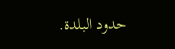حدود البلدة.